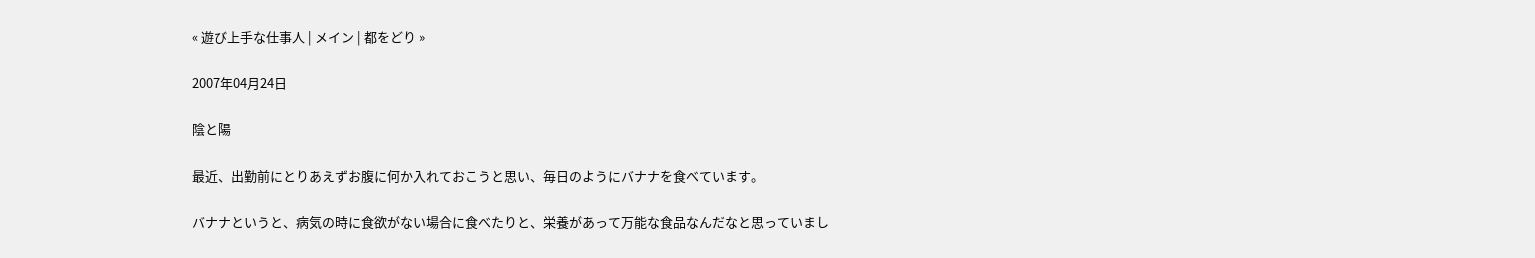« 遊び上手な仕事人 | メイン | 都をどり »

2007年04月24日

陰と陽

最近、出勤前にとりあえずお腹に何か入れておこうと思い、毎日のようにバナナを食べています。

バナナというと、病気の時に食欲がない場合に食べたりと、栄養があって万能な食品なんだなと思っていまし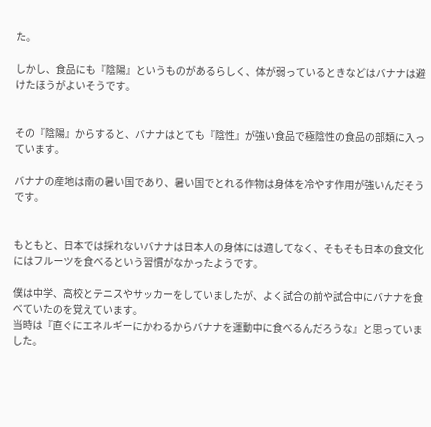た。

しかし、食品にも『陰陽』というものがあるらしく、体が弱っているときなどはバナナは避けたほうがよいそうです。


その『陰陽』からすると、バナナはとても『陰性』が強い食品で極陰性の食品の部類に入っています。

バナナの産地は南の暑い国であり、暑い国でとれる作物は身体を冷やす作用が強いんだそうです。


もともと、日本では採れないバナナは日本人の身体には適してなく、そもそも日本の食文化にはフルーツを食べるという習慣がなかったようです。

僕は中学、高校とテニスやサッカーをしていましたが、よく試合の前や試合中にバナナを食べていたのを覚えています。
当時は『直ぐにエネルギーにかわるからバナナを運動中に食べるんだろうな』と思っていました。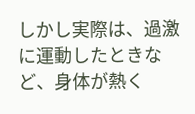しかし実際は、過激に運動したときなど、身体が熱く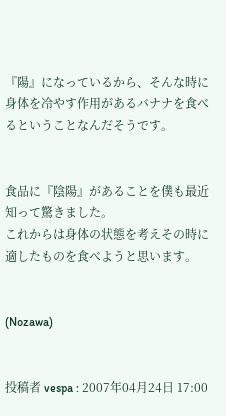『陽』になっているから、そんな時に身体を冷やす作用があるバナナを食べるということなんだそうです。


食品に『陰陽』があることを僕も最近知って驚きました。
これからは身体の状態を考えその時に適したものを食べようと思います。


(Nozawa)


投稿者 vespa : 2007年04月24日 17:00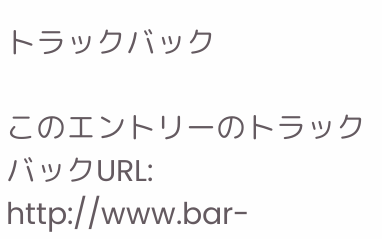トラックバック

このエントリーのトラックバックURL:
http://www.bar-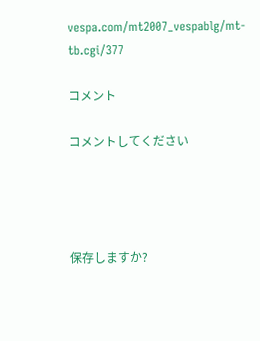vespa.com/mt2007_vespablg/mt-tb.cgi/377

コメント

コメントしてください




保存しますか?